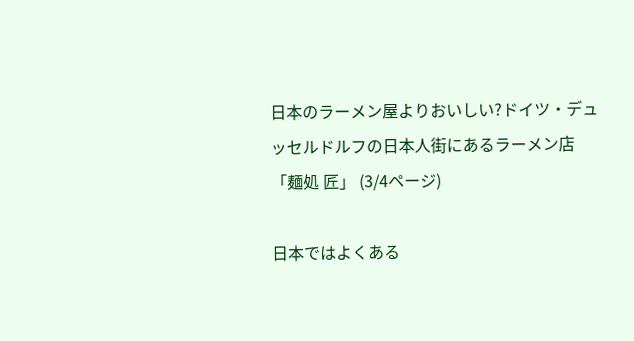日本のラーメン屋よりおいしい?ドイツ・デュッセルドルフの日本人街にあるラーメン店「麺処 匠」 (3/4ページ)

日本ではよくある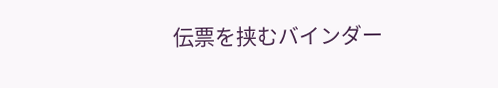伝票を挟むバインダー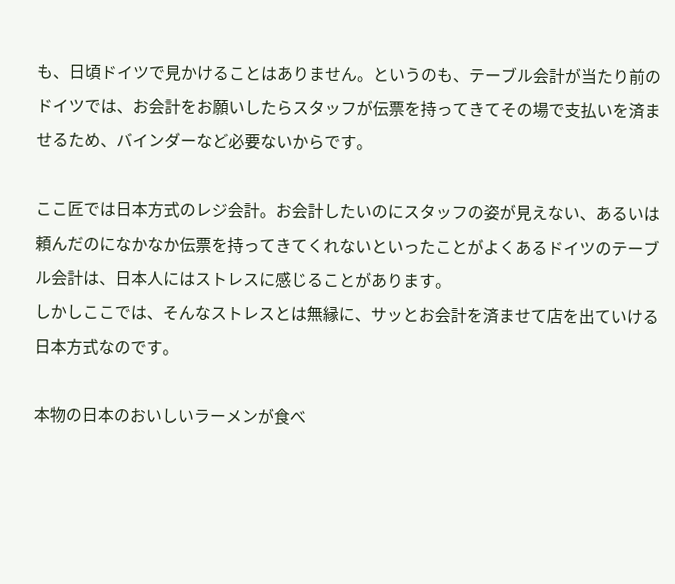も、日頃ドイツで見かけることはありません。というのも、テーブル会計が当たり前のドイツでは、お会計をお願いしたらスタッフが伝票を持ってきてその場で支払いを済ませるため、バインダーなど必要ないからです。

ここ匠では日本方式のレジ会計。お会計したいのにスタッフの姿が見えない、あるいは頼んだのになかなか伝票を持ってきてくれないといったことがよくあるドイツのテーブル会計は、日本人にはストレスに感じることがあります。
しかしここでは、そんなストレスとは無縁に、サッとお会計を済ませて店を出ていける日本方式なのです。

本物の日本のおいしいラーメンが食べ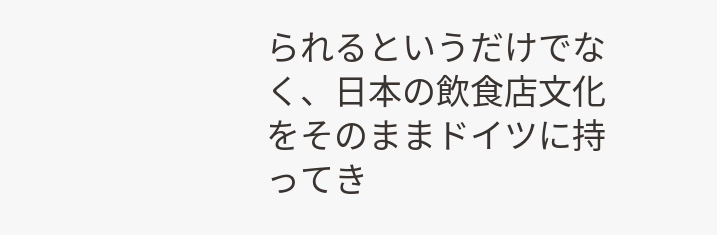られるというだけでなく、日本の飲食店文化をそのままドイツに持ってき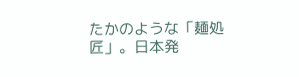たかのような「麺処 匠」。日本発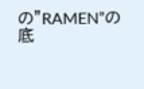の”RAMEN”の底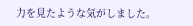力を見たような気がしました。